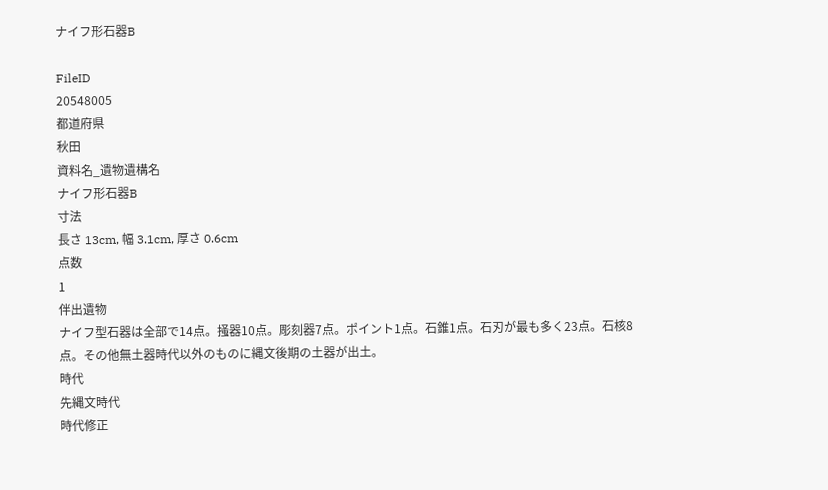ナイフ形石器B

FileID
20548005
都道府県
秋田
資料名_遺物遺構名
ナイフ形石器B
寸法
長さ 13cm, 幅 3.1cm, 厚さ 0.6cm
点数
1
伴出遺物
ナイフ型石器は全部で14点。掻器10点。彫刻器7点。ポイント1点。石錐1点。石刃が最も多く23点。石核8点。その他無土器時代以外のものに縄文後期の土器が出土。
時代
先縄文時代
時代修正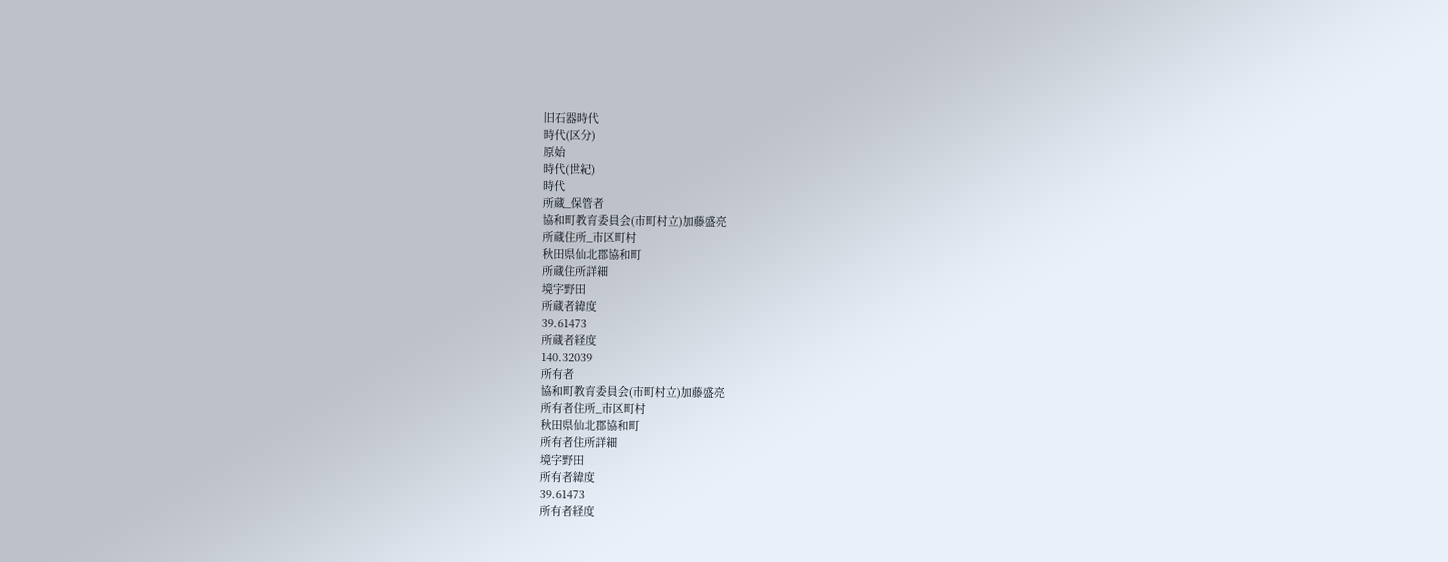旧石器時代
時代(区分)
原始
時代(世紀)
時代
所蔵_保管者
協和町教育委員会(市町村立)加藤盛亮
所蔵住所_市区町村
秋田県仙北郡協和町
所蔵住所詳細
境字野田
所蔵者緯度
39.61473
所蔵者経度
140.32039
所有者
協和町教育委員会(市町村立)加藤盛亮
所有者住所_市区町村
秋田県仙北郡協和町
所有者住所詳細
境字野田
所有者緯度
39.61473
所有者経度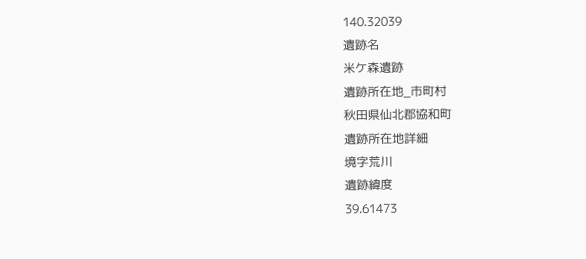140.32039
遺跡名
米ケ森遺跡
遺跡所在地_市町村
秋田県仙北郡協和町
遺跡所在地詳細
境字荒川
遺跡緯度
39.61473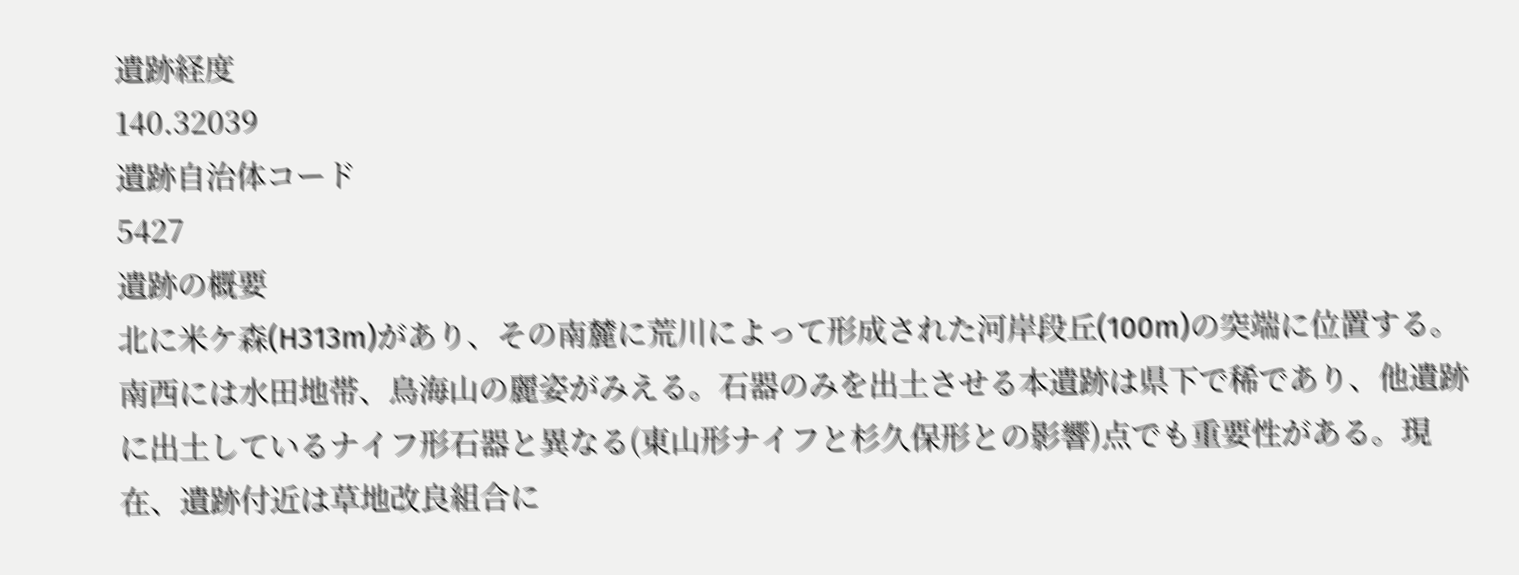遺跡経度
140.32039
遺跡自治体コード
5427
遺跡の概要
北に米ケ森(H313m)があり、その南麓に荒川によって形成された河岸段丘(100m)の突端に位置する。南西には水田地帯、鳥海山の麗姿がみえる。石器のみを出土させる本遺跡は県下で稀であり、他遺跡に出土しているナイフ形石器と異なる(東山形ナイフと杉久保形との影響)点でも重要性がある。現在、遺跡付近は草地改良組合に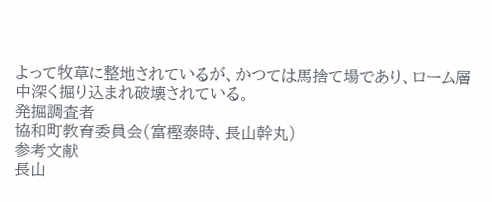よって牧草に整地されているが、かつては馬捨て場であり、ローム層中深く掘り込まれ破壊されている。
発掘調査者
協和町教育委員会(富樫泰時、長山幹丸)
参考文献
長山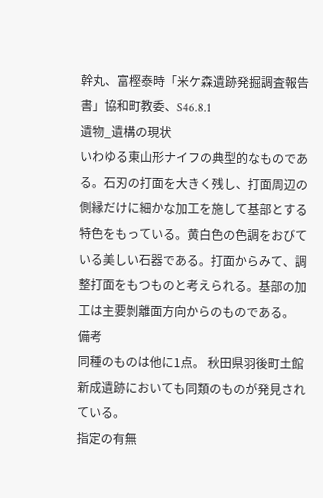幹丸、富樫泰時「米ケ森遺跡発掘調査報告書」協和町教委、S46.8.1
遺物_遺構の現状
いわゆる東山形ナイフの典型的なものである。石刃の打面を大きく残し、打面周辺の側縁だけに細かな加工を施して基部とする特色をもっている。黄白色の色調をおびている美しい石器である。打面からみて、調整打面をもつものと考えられる。基部の加工は主要剝離面方向からのものである。
備考
同種のものは他に1点。 秋田県羽後町土館新成遺跡においても同類のものが発見されている。
指定の有無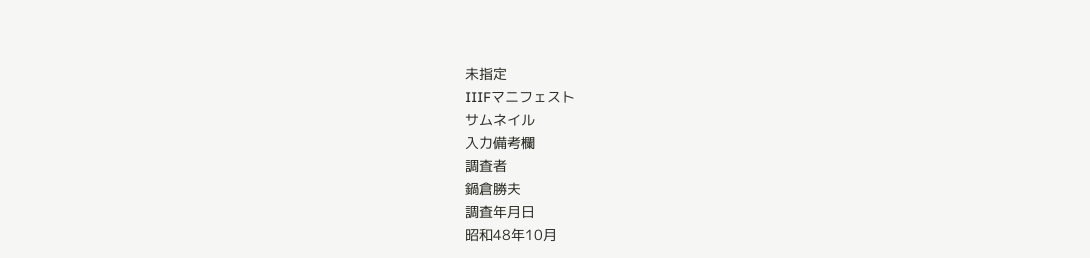未指定
IIIFマニフェスト
サムネイル
入力備考欄
調査者
鍋倉勝夫
調査年月日
昭和48年10月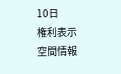10日
権利表示
空間情報